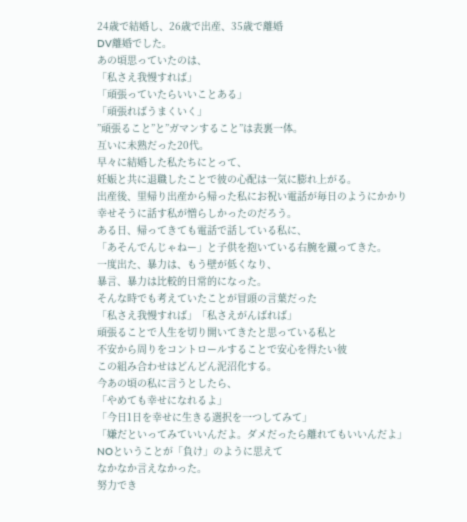24歳で結婚し、26歳で出産、35歳で離婚
DV離婚でした。
あの頃思っていたのは、
「私さえ我慢すれば」
「頑張っていたらいいことある」
「頑張ればうまくいく」
”頑張ること”と”ガマンすること”は表裏一体。
互いに未熟だった20代。
早々に結婚した私たちにとって、
妊娠と共に退職したことで彼の心配は一気に膨れ上がる。
出産後、里帰り出産から帰った私にお祝い電話が毎日のようにかかり
幸せそうに話す私が憎らしかったのだろう。
ある日、帰ってきても電話で話している私に、
「あそんでんじゃねー」と子供を抱いている右腕を蹴ってきた。
一度出た、暴力は、もう壁が低くなり、
暴言、暴力は比較的日常的になった。
そんな時でも考えていたことが冒頭の言葉だった
「私さえ我慢すれば」「私さえがんばれば」
頑張ることで人生を切り開いてきたと思っている私と
不安から周りをコントロールすることで安心を得たい彼
この組み合わせはどんどん泥沼化する。
今あの頃の私に言うとしたら、
「やめても幸せになれるよ」
「今日1日を幸せに生きる選択を一つしてみて」
「嫌だといってみていいんだよ。ダメだったら離れてもいいんだよ」
NOということが「負け」のように思えて
なかなか言えなかった。
努力でき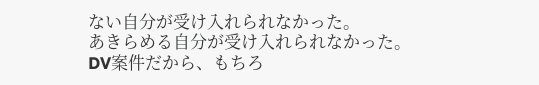ない自分が受け入れられなかった。
あきらめる自分が受け入れられなかった。
DV案件だから、もちろ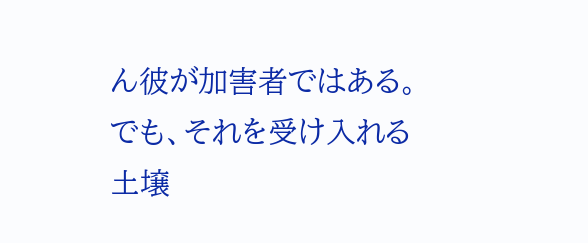ん彼が加害者ではある。
でも、それを受け入れる土壌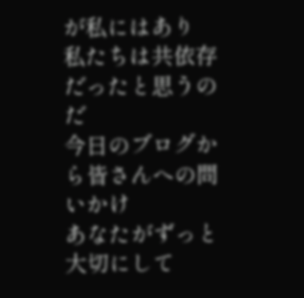が私にはあり
私たちは共依存だったと思うのだ
今日のブログから皆さんへの問いかけ
あなたがずっと大切にして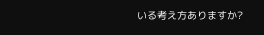いる考え方ありますか?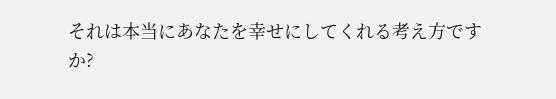それは本当にあなたを幸せにしてくれる考え方ですか?